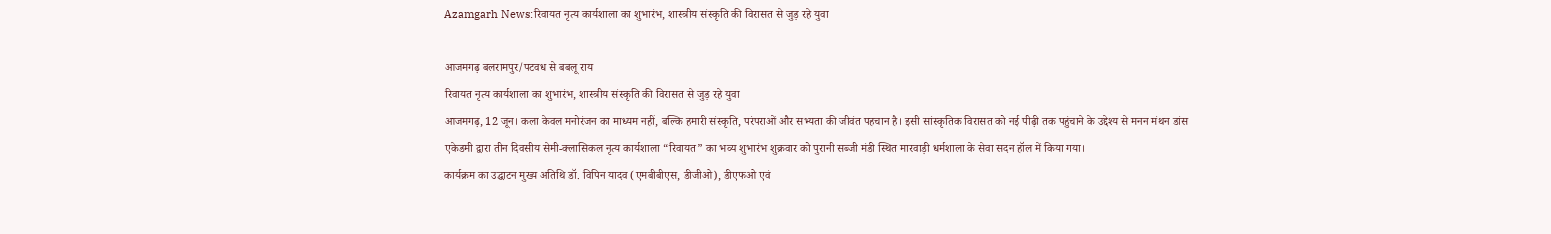Azamgarh News:रिवायत नृत्य कार्यशाला का शुभारंभ, शास्त्रीय संस्कृति की विरासत से जुड़ रहे युवा

आजमगढ़ बलरामपुर/पटवध से बबलू राय
रिवायत नृत्य कार्यशाला का शुभारंभ, शास्त्रीय संस्कृति की विरासत से जुड़ रहे युवा
आजमगढ़, 12 जून। कला केवल मनोरंजन का माध्यम नहीं, बल्कि हमारी संस्कृति, परंपराओं और सभ्यता की जीवंत पहचान है। इसी सांस्कृतिक विरासत को नई पीढ़ी तक पहुंचाने के उद्देश्य से मनन मंथन डांस एकेडमी द्वारा तीन दिवसीय सेमी-क्लासिकल नृत्य कार्यशाला “रिवायत” का भव्य शुभारंभ शुक्रवार को पुरानी सब्जी मंडी स्थित मारवाड़ी धर्मशाला के सेवा सदन हॉल में किया गया।
कार्यक्रम का उद्घाटन मुख्य अतिथि डॉ. विपिन यादव (एमबीबीएस, डीजीओ), डीएफओ एवं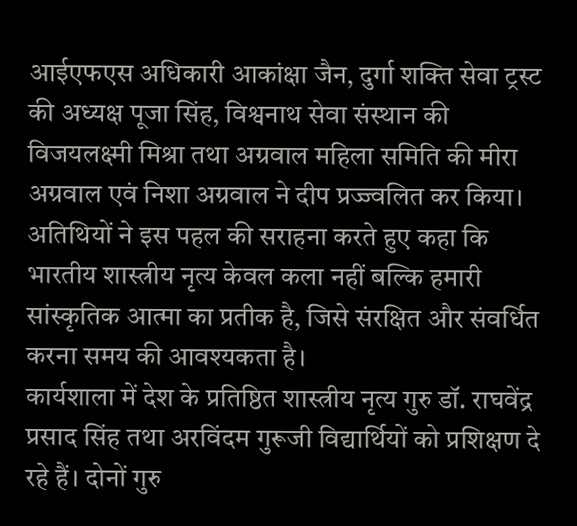आईएफएस अधिकारी आकांक्षा जैन, दुर्गा शक्ति सेवा ट्रस्ट की अध्यक्ष पूजा सिंह, विश्वनाथ सेवा संस्थान की विजयलक्ष्मी मिश्रा तथा अग्रवाल महिला समिति की मीरा अग्रवाल एवं निशा अग्रवाल ने दीप प्रज्ज्वलित कर किया। अतिथियों ने इस पहल की सराहना करते हुए कहा कि भारतीय शास्त्रीय नृत्य केवल कला नहीं बल्कि हमारी सांस्कृतिक आत्मा का प्रतीक है, जिसे संरक्षित और संवर्धित करना समय की आवश्यकता है।
कार्यशाला में देश के प्रतिष्ठित शास्त्रीय नृत्य गुरु डॉ. राघवेंद्र प्रसाद सिंह तथा अरविंदम गुरूजी विद्यार्थियों को प्रशिक्षण दे रहे हैं। दोनों गुरु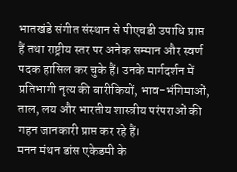भातखंडे संगीत संस्थान से पीएचडी उपाधि प्राप्त हैं तथा राष्ट्रीय स्तर पर अनेक सम्मान और स्वर्ण पदक हासिल कर चुके हैं। उनके मार्गदर्शन में प्रतिभागी नृत्य की बारीकियों, भाव-भंगिमाओं, ताल, लय और भारतीय शास्त्रीय परंपराओं की गहन जानकारी प्राप्त कर रहे हैं।
मनन मंथन डांस एकेडमी के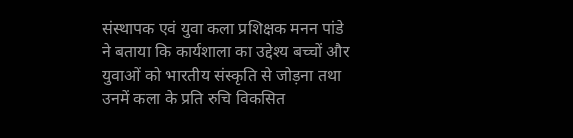संस्थापक एवं युवा कला प्रशिक्षक मनन पांडे ने बताया कि कार्यशाला का उद्देश्य बच्चों और युवाओं को भारतीय संस्कृति से जोड़ना तथा उनमें कला के प्रति रुचि विकसित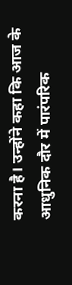करना है। उन्होंने कहा कि आज के आधुनिक दौर में पारंपरिक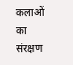कलाओं का संरक्षण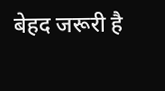बेहद जरूरी है